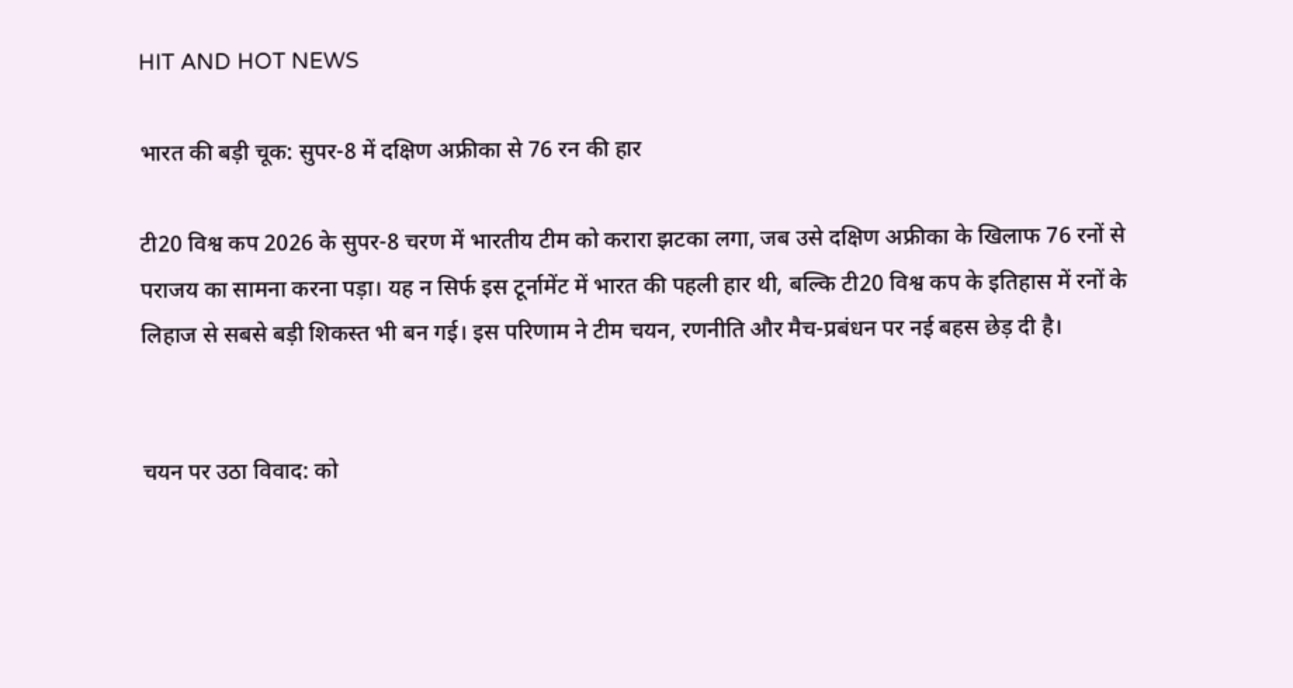HIT AND HOT NEWS

भारत की बड़ी चूक: सुपर-8 में दक्षिण अफ्रीका से 76 रन की हार

टी20 विश्व कप 2026 के सुपर-8 चरण में भारतीय टीम को करारा झटका लगा, जब उसे दक्षिण अफ्रीका के खिलाफ 76 रनों से पराजय का सामना करना पड़ा। यह न सिर्फ इस टूर्नामेंट में भारत की पहली हार थी, बल्कि टी20 विश्व कप के इतिहास में रनों के लिहाज से सबसे बड़ी शिकस्त भी बन गई। इस परिणाम ने टीम चयन, रणनीति और मैच-प्रबंधन पर नई बहस छेड़ दी है।


चयन पर उठा विवाद: को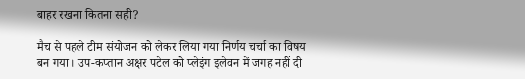बाहर रखना कितना सही?

मैच से पहले टीम संयोजन को लेकर लिया गया निर्णय चर्चा का विषय बन गया। उप-कप्तान अक्षर पटेल को प्लेइंग इलेवन में जगह नहीं दी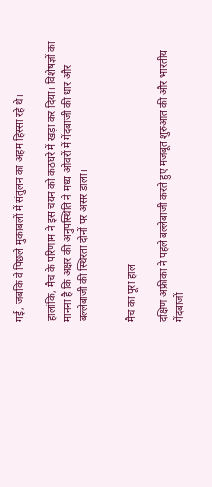गई, जबकि वे पिछले मुकाबलों में संतुलन का अहम हिस्सा रहे थे।

हालांकि, मैच के परिणाम ने इस चयन को कठघरे में खड़ा कर दिया। विशेषज्ञों का मानना है कि अक्षर की अनुपस्थिति ने मध्य ओवरों में गेंदबाजी की धार और बल्लेबाजी की स्थिरता दोनों पर असर डाला।


मैच का पूरा हाल

दक्षिण अफ्रीका ने पहले बल्लेबाजी करते हुए मजबूत शुरुआत की और भारतीय गेंदबाजों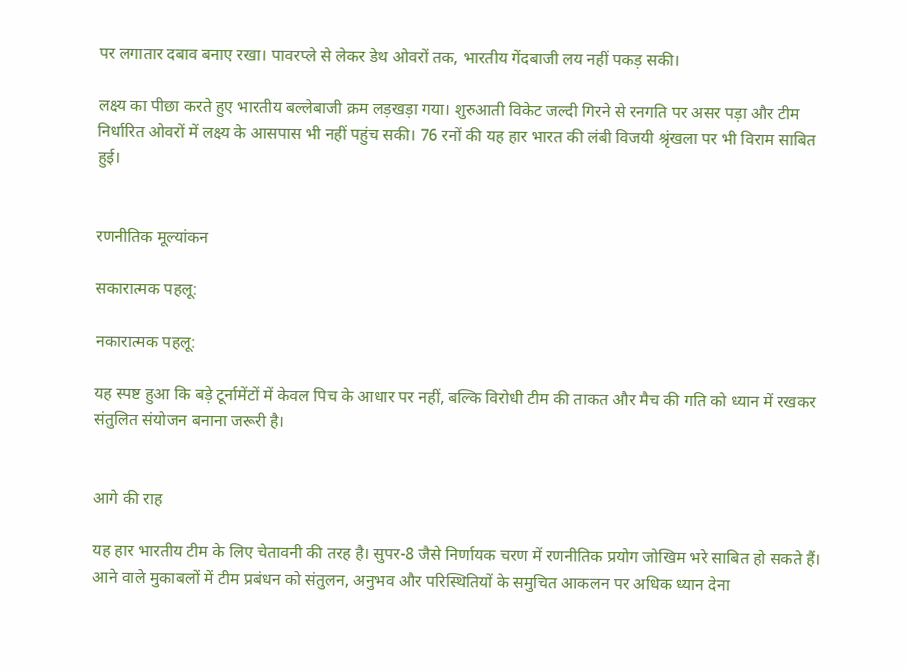पर लगातार दबाव बनाए रखा। पावरप्ले से लेकर डेथ ओवरों तक, भारतीय गेंदबाजी लय नहीं पकड़ सकी।

लक्ष्य का पीछा करते हुए भारतीय बल्लेबाजी क्रम लड़खड़ा गया। शुरुआती विकेट जल्दी गिरने से रनगति पर असर पड़ा और टीम निर्धारित ओवरों में लक्ष्य के आसपास भी नहीं पहुंच सकी। 76 रनों की यह हार भारत की लंबी विजयी श्रृंखला पर भी विराम साबित हुई।


रणनीतिक मूल्यांकन

सकारात्मक पहलू:

नकारात्मक पहलू:

यह स्पष्ट हुआ कि बड़े टूर्नामेंटों में केवल पिच के आधार पर नहीं, बल्कि विरोधी टीम की ताकत और मैच की गति को ध्यान में रखकर संतुलित संयोजन बनाना जरूरी है।


आगे की राह

यह हार भारतीय टीम के लिए चेतावनी की तरह है। सुपर-8 जैसे निर्णायक चरण में रणनीतिक प्रयोग जोखिम भरे साबित हो सकते हैं। आने वाले मुकाबलों में टीम प्रबंधन को संतुलन, अनुभव और परिस्थितियों के समुचित आकलन पर अधिक ध्यान देना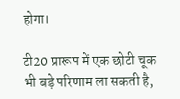होगा।

टी20 प्रारूप में एक छोटी चूक भी बड़े परिणाम ला सकती है,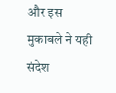और इस मुकाबले ने यही संदेश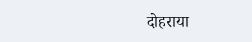दोहराया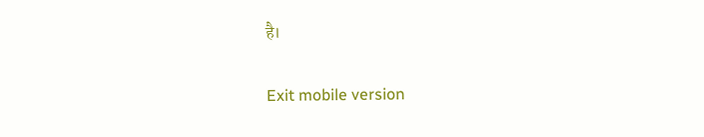है।

Exit mobile version